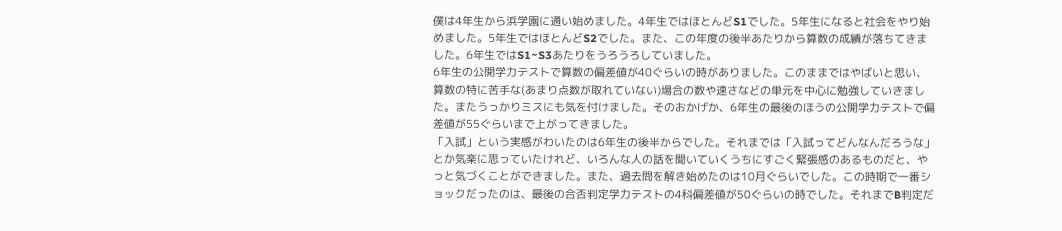僕は4年生から浜学園に通い始めました。4年生ではほとんどS1でした。5年生になると社会をやり始めました。5年生ではほとんどS2でした。また、この年度の後半あたりから算数の成績が落ちてきました。6年生ではS1~S3あたりをうろうろしていました。
6年生の公開学力テストで算数の偏差値が40ぐらいの時がありました。このままではやばいと思い、算数の特に苦手な(あまり点数が取れていない)場合の数や速さなどの単元を中心に勉強していきました。またうっかりミスにも気を付けました。そのおかげか、6年生の最後のほうの公開学力テストで偏差値が55ぐらいまで上がってきました。
「入試」という実感がわいたのは6年生の後半からでした。それまでは「入試ってどんなんだろうな」とか気楽に思っていたけれど、いろんな人の話を聞いていくうちにすごく緊張感のあるものだと、やっと気づくことができました。また、過去問を解き始めたのは10月ぐらいでした。この時期で一番ショックだったのは、最後の合否判定学力テストの4科偏差値が50ぐらいの時でした。それまでB判定だ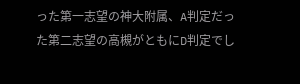った第一志望の神大附属、A判定だった第二志望の高槻がともにD判定でし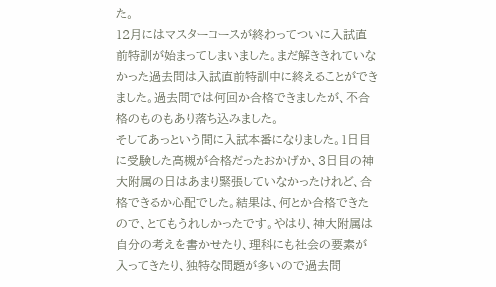た。
12月にはマスターコースが終わってついに入試直前特訓が始まってしまいました。まだ解ききれていなかった過去問は入試直前特訓中に終えることができました。過去問では何回か合格できましたが、不合格のものもあり落ち込みました。
そしてあっという間に入試本番になりました。1日目に受験した高槻が合格だったおかげか、3日目の神大附属の日はあまり緊張していなかったけれど、合格できるか心配でした。結果は、何とか合格できたので、とてもうれしかったです。やはり、神大附属は自分の考えを書かせたり、理科にも社会の要素が入ってきたり、独特な問題が多いので過去問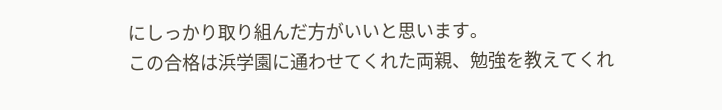にしっかり取り組んだ方がいいと思います。
この合格は浜学園に通わせてくれた両親、勉強を教えてくれ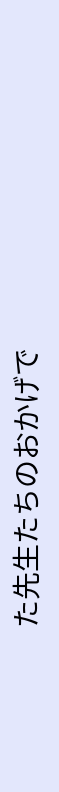た先生たちのおかげで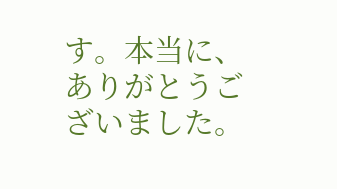す。本当に、ありがとうございました。